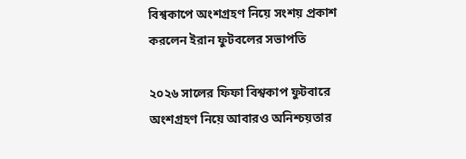বিশ্বকাপে অংশগ্রহণ নিয়ে সংশয় প্রকাশ করলেন ইরান ফুটবলের সভাপতি

২০২৬ সালের ফিফা বিশ্বকাপ ফুটবারে অংশগ্রহণ নিয়ে আবারও অনিশ্চয়তার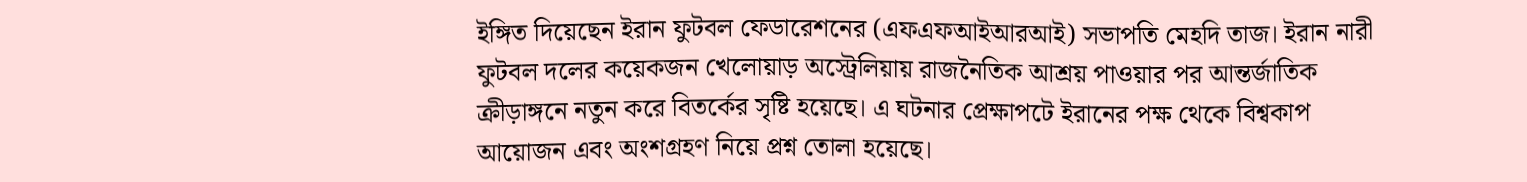ইঙ্গিত দিয়েছেন ইরান ফুটবল ফেডারেশনের (এফএফআইআরআই) সভাপতি মেহদি তাজ। ইরান নারী ফুটবল দলের কয়েকজন খেলোয়াড় অস্ট্রেলিয়ায় রাজনৈতিক আশ্রয় পাওয়ার পর আন্তর্জাতিক ক্রীড়াঙ্গনে নতুন করে বিতর্কের সৃষ্টি হয়েছে। এ ঘটনার প্রেক্ষাপটে ইরানের পক্ষ থেকে বিশ্বকাপ আয়োজন এবং অংশগ্রহণ নিয়ে প্রশ্ন তোলা হয়েছে।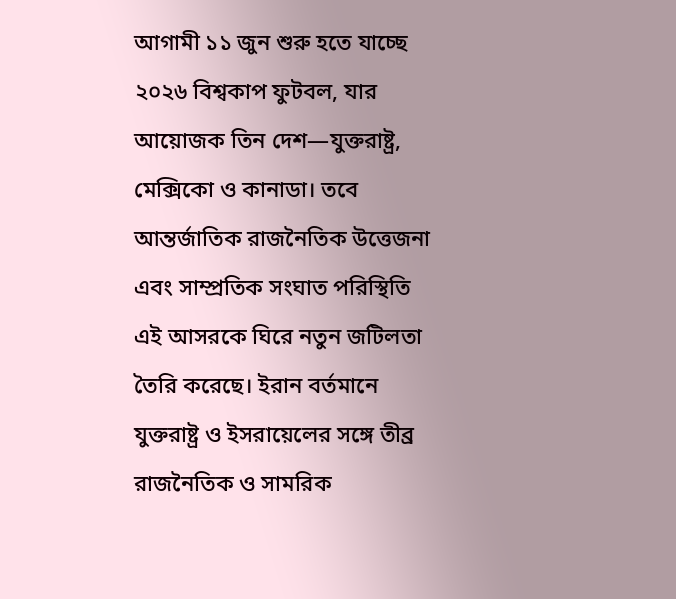আগামী ১১ জুন শুরু হতে যাচ্ছে ২০২৬ বিশ্বকাপ ফুটবল, যার আয়োজক তিন দেশ—যুক্তরাষ্ট্র, মেক্সিকো ও কানাডা। তবে আন্তর্জাতিক রাজনৈতিক উত্তেজনা এবং সাম্প্রতিক সংঘাত পরিস্থিতি এই আসরকে ঘিরে নতুন জটিলতা তৈরি করেছে। ইরান বর্তমানে যুক্তরাষ্ট্র ও ইসরায়েলের সঙ্গে তীব্র রাজনৈতিক ও সামরিক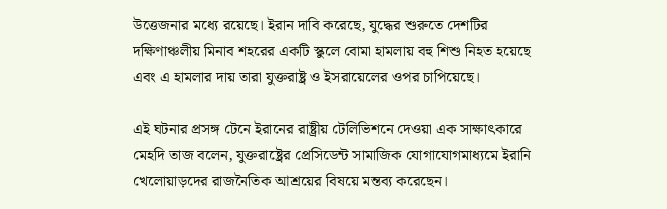উত্তেজনার মধ্যে রয়েছে। ইরান দাবি করেছে, যুদ্ধের শুরুতে দেশটির দক্ষিণাঞ্চলীয় মিনাব শহরের একটি স্কুলে বোমা হামলায় বহু শিশু নিহত হয়েছে এবং এ হামলার দায় তারা যুক্তরাষ্ট্র ও ইসরায়েলের ওপর চাপিয়েছে।

এই ঘটনার প্রসঙ্গ টেনে ইরানের রাষ্ট্রীয় টেলিভিশনে দেওয়া এক সাক্ষাৎকারে মেহদি তাজ বলেন, যুক্তরাষ্ট্রের প্রেসিডেন্ট সামাজিক যোগাযোগমাধ্যমে ইরানি খেলোয়াড়দের রাজনৈতিক আশ্রয়ের বিষয়ে মন্তব্য করেছেন।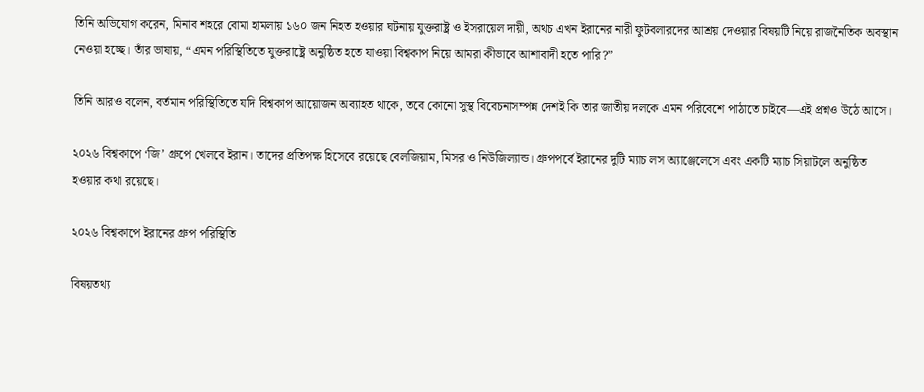তিনি অভিযোগ করেন, মিনাব শহরে বোমা হামলায় ১৬০ জন নিহত হওয়ার ঘটনায় যুক্তরাষ্ট্র ও ইসরায়েল দায়ী, অথচ এখন ইরানের নারী ফুটবলারদের আশ্রয় দেওয়ার বিষয়টি নিয়ে রাজনৈতিক অবস্থান নেওয়া হচ্ছে। তাঁর ভাষায়, “এমন পরিস্থিতিতে যুক্তরাষ্ট্রে অনুষ্ঠিত হতে যাওয়া বিশ্বকাপ নিয়ে আমরা কীভাবে আশাবাদী হতে পারি?”

তিনি আরও বলেন, বর্তমান পরিস্থিতিতে যদি বিশ্বকাপ আয়োজন অব্যাহত থাকে, তবে কোনো সুস্থ বিবেচনাসম্পন্ন দেশই কি তার জাতীয় দলকে এমন পরিবেশে পাঠাতে চাইবে—এই প্রশ্নও উঠে আসে।

২০২৬ বিশ্বকাপে ‘জি’ গ্রুপে খেলবে ইরান। তাদের প্রতিপক্ষ হিসেবে রয়েছে বেলজিয়াম, মিসর ও নিউজিল্যান্ড। গ্রুপপর্বে ইরানের দুটি ম্যাচ লস অ্যাঞ্জেলেসে এবং একটি ম্যাচ সিয়াটলে অনুষ্ঠিত হওয়ার কথা রয়েছে।

২০২৬ বিশ্বকাপে ইরানের গ্রুপ পরিস্থিতি

বিষয়তথ্য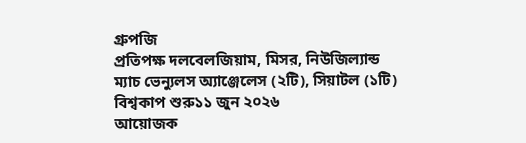গ্রুপজি
প্রতিপক্ষ দলবেলজিয়াম, মিসর, নিউজিল্যান্ড
ম্যাচ ভেন্যুলস অ্যাঞ্জেলেস (২টি), সিয়াটল (১টি)
বিশ্বকাপ শুরু১১ জুন ২০২৬
আয়োজক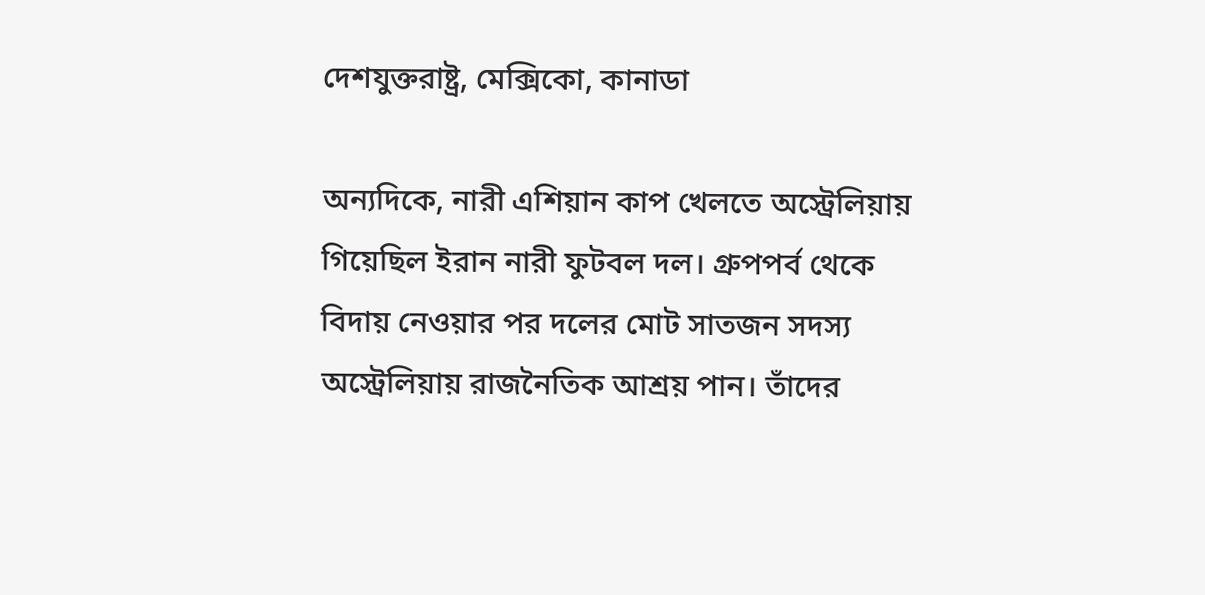দেশযুক্তরাষ্ট্র, মেক্সিকো, কানাডা

অন্যদিকে, নারী এশিয়ান কাপ খেলতে অস্ট্রেলিয়ায় গিয়েছিল ইরান নারী ফুটবল দল। গ্রুপপর্ব থেকে বিদায় নেওয়ার পর দলের মোট সাতজন সদস্য অস্ট্রেলিয়ায় রাজনৈতিক আশ্রয় পান। তাঁদের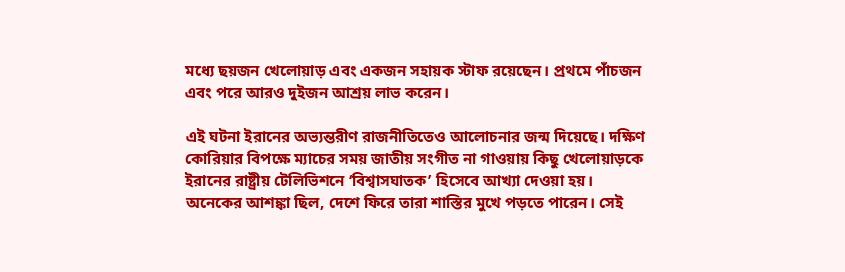মধ্যে ছয়জন খেলোয়াড় এবং একজন সহায়ক স্টাফ রয়েছেন। প্রথমে পাঁচজন এবং পরে আরও দুইজন আশ্রয় লাভ করেন।

এই ঘটনা ইরানের অভ্যন্তরীণ রাজনীতিতেও আলোচনার জন্ম দিয়েছে। দক্ষিণ কোরিয়ার বিপক্ষে ম্যাচের সময় জাতীয় সংগীত না গাওয়ায় কিছু খেলোয়াড়কে ইরানের রাষ্ট্রীয় টেলিভিশনে ‘বিশ্বাসঘাতক’ হিসেবে আখ্যা দেওয়া হয়। অনেকের আশঙ্কা ছিল, দেশে ফিরে তারা শাস্তির মুখে পড়তে পারেন। সেই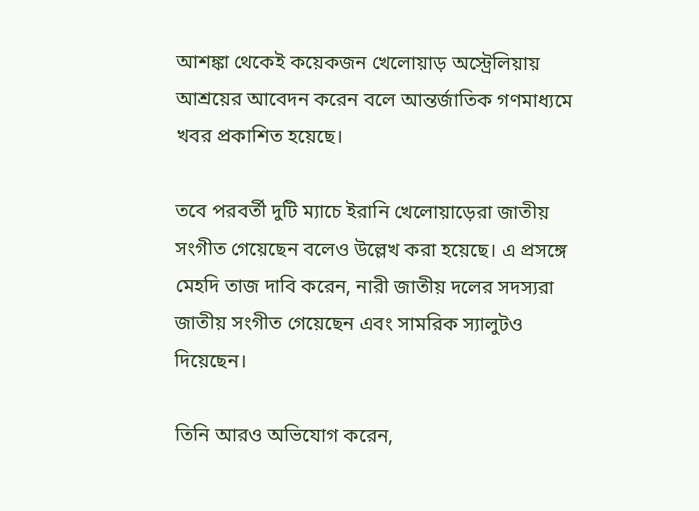আশঙ্কা থেকেই কয়েকজন খেলোয়াড় অস্ট্রেলিয়ায় আশ্রয়ের আবেদন করেন বলে আন্তর্জাতিক গণমাধ্যমে খবর প্রকাশিত হয়েছে।

তবে পরবর্তী দুটি ম্যাচে ইরানি খেলোয়াড়েরা জাতীয় সংগীত গেয়েছেন বলেও উল্লেখ করা হয়েছে। এ প্রসঙ্গে মেহদি তাজ দাবি করেন, নারী জাতীয় দলের সদস্যরা জাতীয় সংগীত গেয়েছেন এবং সামরিক স্যালুটও দিয়েছেন।

তিনি আরও অভিযোগ করেন,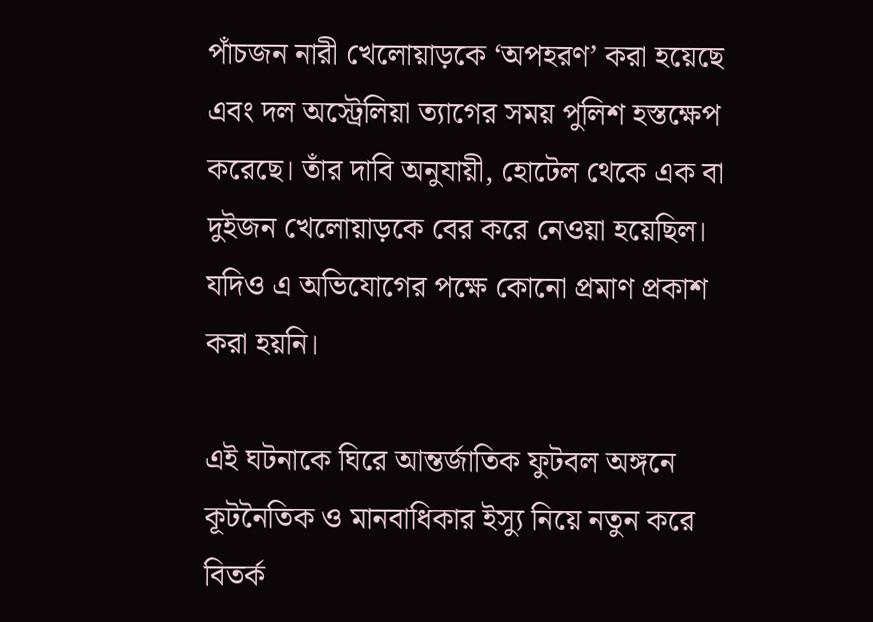পাঁচজন নারী খেলোয়াড়কে ‘অপহরণ’ করা হয়েছে এবং দল অস্ট্রেলিয়া ত্যাগের সময় পুলিশ হস্তক্ষেপ করেছে। তাঁর দাবি অনুযায়ী, হোটেল থেকে এক বা দুইজন খেলোয়াড়কে বের করে নেওয়া হয়েছিল। যদিও এ অভিযোগের পক্ষে কোনো প্রমাণ প্রকাশ করা হয়নি।

এই ঘটনাকে ঘিরে আন্তর্জাতিক ফুটবল অঙ্গনে কূটনৈতিক ও মানবাধিকার ইস্যু নিয়ে নতুন করে বিতর্ক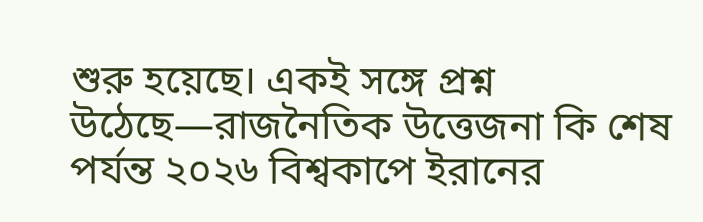শুরু হয়েছে। একই সঙ্গে প্রশ্ন উঠেছে—রাজনৈতিক উত্তেজনা কি শেষ পর্যন্ত ২০২৬ বিশ্বকাপে ইরানের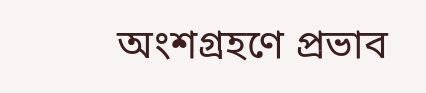অংশগ্রহণে প্রভাব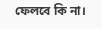ফেলবে কি না।